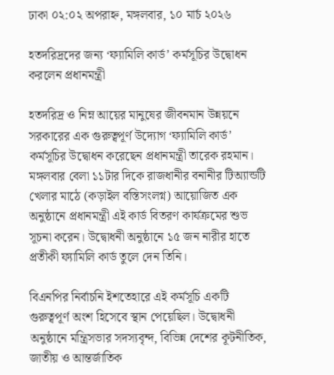ঢাকা ০২:০২ অপরাহ্ন, মঙ্গলবার, ১০ মার্চ ২০২৬

হতদরিদ্রদের জন্য ‘ফ্যামিলি কার্ড’ কর্মসূচির উদ্বোধন করলেন প্রধানমন্ত্রী

হতদরিদ্র ও নিম্ন আয়ের মানুষের জীবনমান উন্নয়নে সরকারের এক গুরুত্বপূর্ণ উদ্যোগ ‘ফ্যামিলি কার্ড’ কর্মসূচির উদ্বোধন করেছেন প্রধানমন্ত্রী তারেক রহমান। মঙ্গলবার বেলা ১১টার দিকে রাজধানীর বনানীর টিঅ্যান্ডটি খেলার মাঠে (কড়াইল বস্তিসংলগ্ন) আয়োজিত এক অনুষ্ঠানে প্রধানমন্ত্রী এই কার্ড বিতরণ কার্যক্রমের শুভ সূচনা করেন। উদ্বোধনী অনুষ্ঠানে ১৫ জন নারীর হাতে প্রতীকী ফ্যামিলি কার্ড তুলে দেন তিনি।

বিএনপির নির্বাচনি ইশতেহারে এই কর্মসূচি একটি গুরুত্বপূর্ণ অংশ হিসেবে স্থান পেয়েছিল। উদ্বোধনী অনুষ্ঠানে মন্ত্রিসভার সদস্যবৃন্দ, বিভিন্ন দেশের কূটনীতিক, জাতীয় ও আন্তর্জাতিক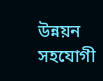উন্নয়ন সহযোগী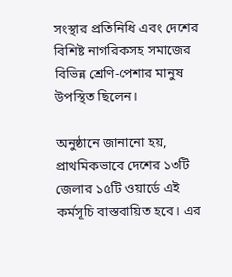সংস্থার প্রতিনিধি এবং দেশের বিশিষ্ট নাগরিকসহ সমাজের বিভিন্ন শ্রেণি-পেশার মানুষ উপস্থিত ছিলেন।

অনুষ্ঠানে জানানো হয়, প্রাথমিকভাবে দেশের ১৩টি জেলার ১৫টি ওয়ার্ডে এই কর্মসূচি বাস্তবায়িত হবে। এর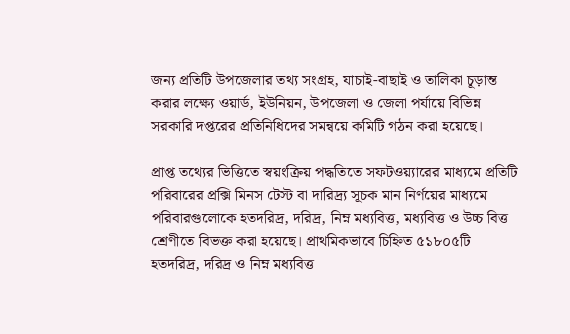জন্য প্রতিটি উপজেলার তথ্য সংগ্রহ, যাচাই-বাছাই ও তালিকা চূড়ান্ত করার লক্ষ্যে ওয়ার্ড, ইউনিয়ন, উপজেলা ও জেলা পর্যায়ে বিভিন্ন সরকারি দপ্তরের প্রতিনিধিদের সমন্বয়ে কমিটি গঠন করা হয়েছে।

প্রাপ্ত তথ্যের ভিত্তিতে স্বয়ংক্রিয় পদ্ধতিতে সফটওয়্যারের মাধ্যমে প্রতিটি পরিবারের প্রক্সি মিনস টেস্ট বা দারিদ্র্য সূচক মান নির্ণয়ের মাধ্যমে পরিবারগুলোকে হতদরিদ্র, দরিদ্র, নিম্ন মধ্যবিত্ত, মধ্যবিত্ত ও উচ্চ বিত্ত শ্রেণীতে বিভক্ত করা হয়েছে। প্রাথমিকভাবে চিহ্নিত ৫১৮০৫টি হতদরিদ্র, দরিদ্র ও নিম্ন মধ্যবিত্ত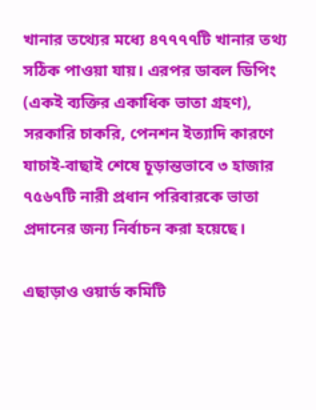খানার তথ্যের মধ্যে ৪৭৭৭৭টি খানার তথ্য সঠিক পাওয়া যায়। এরপর ডাবল ডিপিং (একই ব্যক্তির একাধিক ভাতা গ্রহণ), সরকারি চাকরি, পেনশন ইত্যাদি কারণে যাচাই-বাছাই শেষে চূড়ান্তভাবে ৩ হাজার ৭৫৬৭টি নারী প্রধান পরিবারকে ভাতা প্রদানের জন্য নির্বাচন করা হয়েছে।

এছাড়াও ওয়ার্ড কমিটি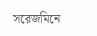সরেজমিনে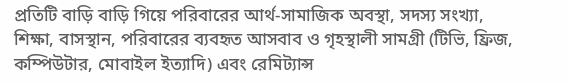প্রতিটি বাড়ি বাড়ি গিয়ে পরিবারের আর্থ-সামাজিক অবস্থা, সদস্য সংখ্যা, শিক্ষা, বাসস্থান, পরিবারের ব্যবহৃত আসবাব ও গৃহস্থালী সামগ্রী (টিভি, ফ্রিজ, কম্পিউটার, মোবাইল ইত্যাদি) এবং রেমিট্যান্স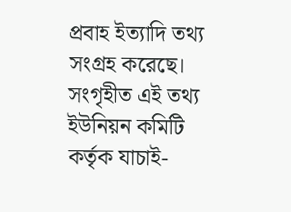প্রবাহ ইত্যাদি তথ্য সংগ্রহ করেছে। সংগৃহীত এই তথ্য ইউনিয়ন কমিটি কর্তৃক যাচাই-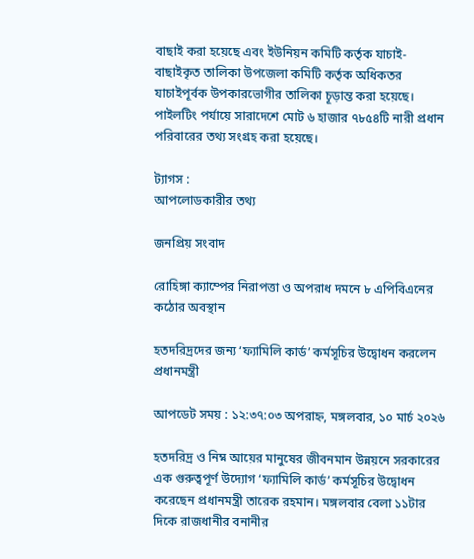বাছাই করা হয়েছে এবং ইউনিয়ন কমিটি কর্তৃক যাচাই-বাছাইকৃত তালিকা উপজেলা কমিটি কর্তৃক অধিকতর যাচাইপূর্বক উপকারভোগীর তালিকা চূড়ান্ত করা হয়েছে। পাইলটিং পর্যায়ে সারাদেশে মোট ৬ হাজার ৭৮৫৪টি নারী প্রধান পরিবারের তথ্য সংগ্রহ করা হয়েছে।

ট্যাগস :
আপলোডকারীর তথ্য

জনপ্রিয় সংবাদ

রোহিঙ্গা ক্যাম্পের নিরাপত্তা ও অপরাধ দমনে ৮ এপিবিএনের কঠোর অবস্থান

হতদরিদ্রদের জন্য ‘ফ্যামিলি কার্ড’ কর্মসূচির উদ্বোধন করলেন প্রধানমন্ত্রী

আপডেট সময় : ১২:৩৭:০৩ অপরাহ্ন, মঙ্গলবার, ১০ মার্চ ২০২৬

হতদরিদ্র ও নিম্ন আয়ের মানুষের জীবনমান উন্নয়নে সরকারের এক গুরুত্বপূর্ণ উদ্যোগ ‘ফ্যামিলি কার্ড’ কর্মসূচির উদ্বোধন করেছেন প্রধানমন্ত্রী তারেক রহমান। মঙ্গলবার বেলা ১১টার দিকে রাজধানীর বনানীর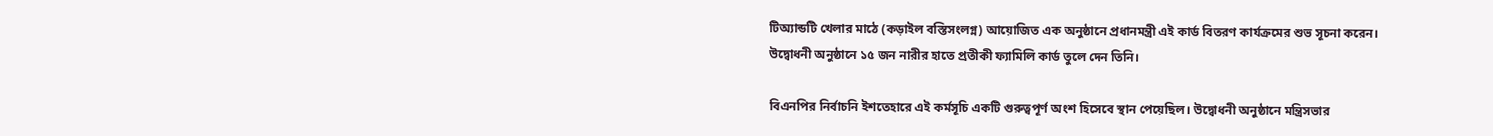টিঅ্যান্ডটি খেলার মাঠে (কড়াইল বস্তিসংলগ্ন) আয়োজিত এক অনুষ্ঠানে প্রধানমন্ত্রী এই কার্ড বিতরণ কার্যক্রমের শুভ সূচনা করেন। উদ্বোধনী অনুষ্ঠানে ১৫ জন নারীর হাতে প্রতীকী ফ্যামিলি কার্ড তুলে দেন তিনি।

বিএনপির নির্বাচনি ইশতেহারে এই কর্মসূচি একটি গুরুত্বপূর্ণ অংশ হিসেবে স্থান পেয়েছিল। উদ্বোধনী অনুষ্ঠানে মন্ত্রিসভার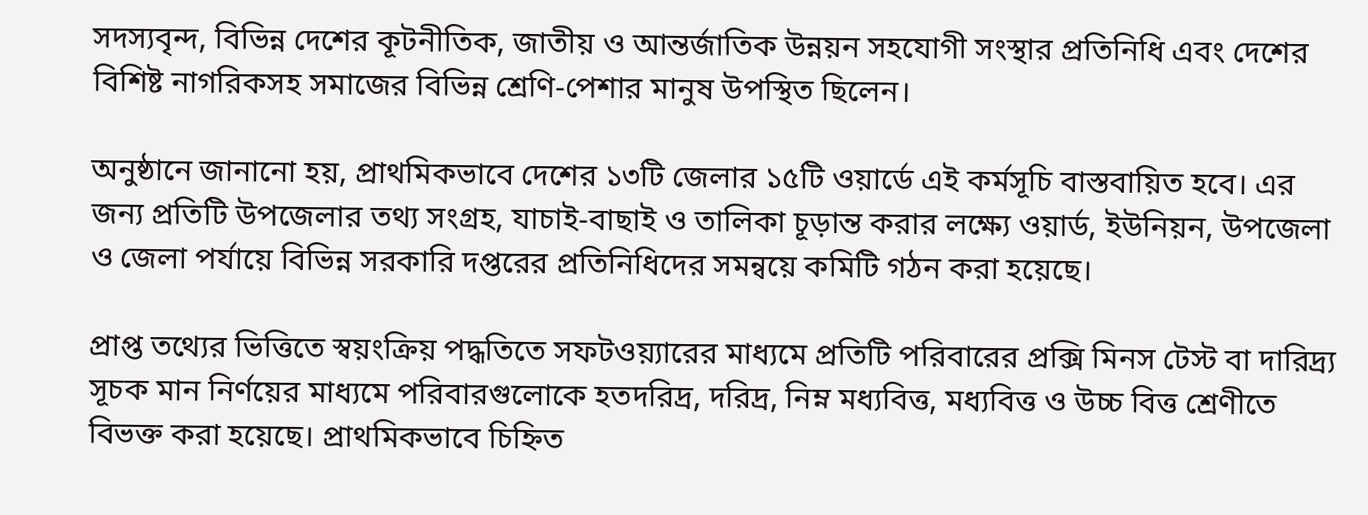সদস্যবৃন্দ, বিভিন্ন দেশের কূটনীতিক, জাতীয় ও আন্তর্জাতিক উন্নয়ন সহযোগী সংস্থার প্রতিনিধি এবং দেশের বিশিষ্ট নাগরিকসহ সমাজের বিভিন্ন শ্রেণি-পেশার মানুষ উপস্থিত ছিলেন।

অনুষ্ঠানে জানানো হয়, প্রাথমিকভাবে দেশের ১৩টি জেলার ১৫টি ওয়ার্ডে এই কর্মসূচি বাস্তবায়িত হবে। এর জন্য প্রতিটি উপজেলার তথ্য সংগ্রহ, যাচাই-বাছাই ও তালিকা চূড়ান্ত করার লক্ষ্যে ওয়ার্ড, ইউনিয়ন, উপজেলা ও জেলা পর্যায়ে বিভিন্ন সরকারি দপ্তরের প্রতিনিধিদের সমন্বয়ে কমিটি গঠন করা হয়েছে।

প্রাপ্ত তথ্যের ভিত্তিতে স্বয়ংক্রিয় পদ্ধতিতে সফটওয়্যারের মাধ্যমে প্রতিটি পরিবারের প্রক্সি মিনস টেস্ট বা দারিদ্র্য সূচক মান নির্ণয়ের মাধ্যমে পরিবারগুলোকে হতদরিদ্র, দরিদ্র, নিম্ন মধ্যবিত্ত, মধ্যবিত্ত ও উচ্চ বিত্ত শ্রেণীতে বিভক্ত করা হয়েছে। প্রাথমিকভাবে চিহ্নিত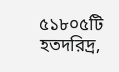৫১৮০৫টি হতদরিদ্র,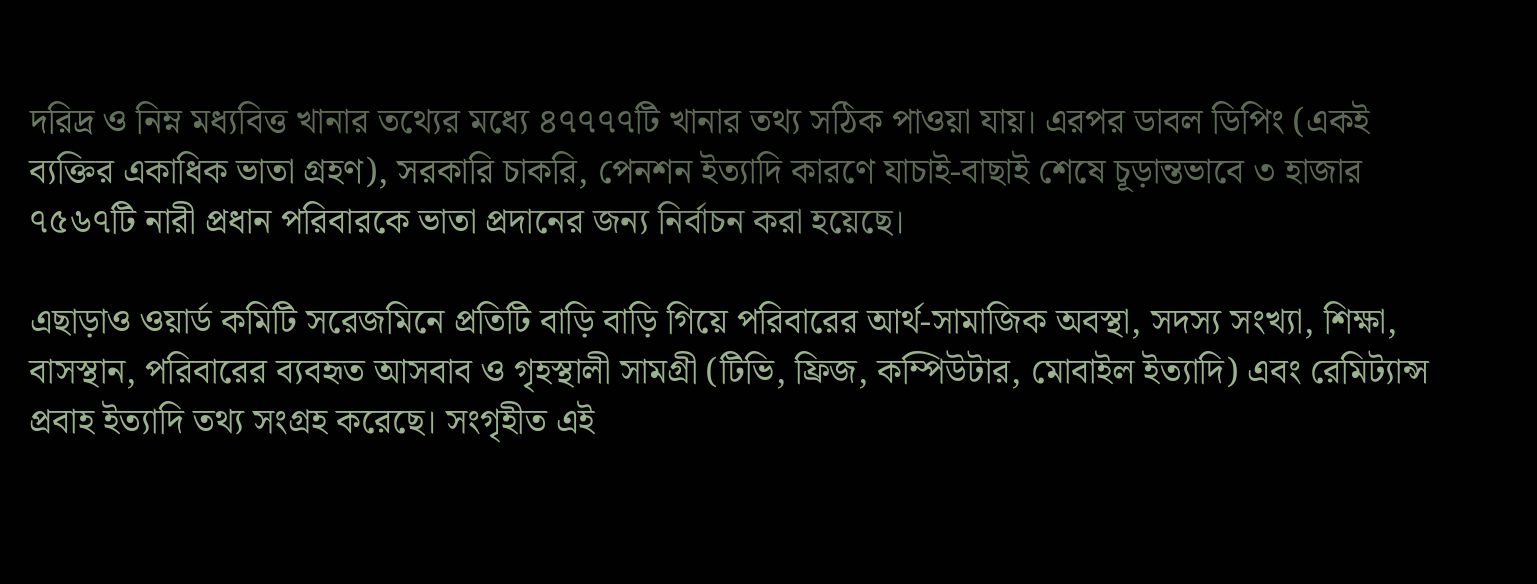দরিদ্র ও নিম্ন মধ্যবিত্ত খানার তথ্যের মধ্যে ৪৭৭৭৭টি খানার তথ্য সঠিক পাওয়া যায়। এরপর ডাবল ডিপিং (একই ব্যক্তির একাধিক ভাতা গ্রহণ), সরকারি চাকরি, পেনশন ইত্যাদি কারণে যাচাই-বাছাই শেষে চূড়ান্তভাবে ৩ হাজার ৭৫৬৭টি নারী প্রধান পরিবারকে ভাতা প্রদানের জন্য নির্বাচন করা হয়েছে।

এছাড়াও ওয়ার্ড কমিটি সরেজমিনে প্রতিটি বাড়ি বাড়ি গিয়ে পরিবারের আর্থ-সামাজিক অবস্থা, সদস্য সংখ্যা, শিক্ষা, বাসস্থান, পরিবারের ব্যবহৃত আসবাব ও গৃহস্থালী সামগ্রী (টিভি, ফ্রিজ, কম্পিউটার, মোবাইল ইত্যাদি) এবং রেমিট্যান্স প্রবাহ ইত্যাদি তথ্য সংগ্রহ করেছে। সংগৃহীত এই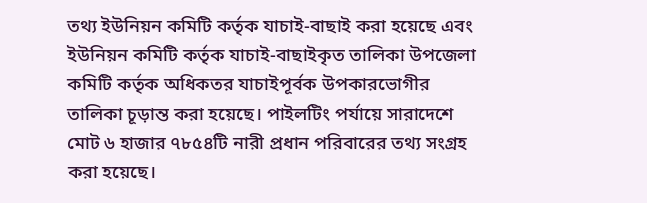তথ্য ইউনিয়ন কমিটি কর্তৃক যাচাই-বাছাই করা হয়েছে এবং ইউনিয়ন কমিটি কর্তৃক যাচাই-বাছাইকৃত তালিকা উপজেলা কমিটি কর্তৃক অধিকতর যাচাইপূর্বক উপকারভোগীর তালিকা চূড়ান্ত করা হয়েছে। পাইলটিং পর্যায়ে সারাদেশে মোট ৬ হাজার ৭৮৫৪টি নারী প্রধান পরিবারের তথ্য সংগ্রহ করা হয়েছে।